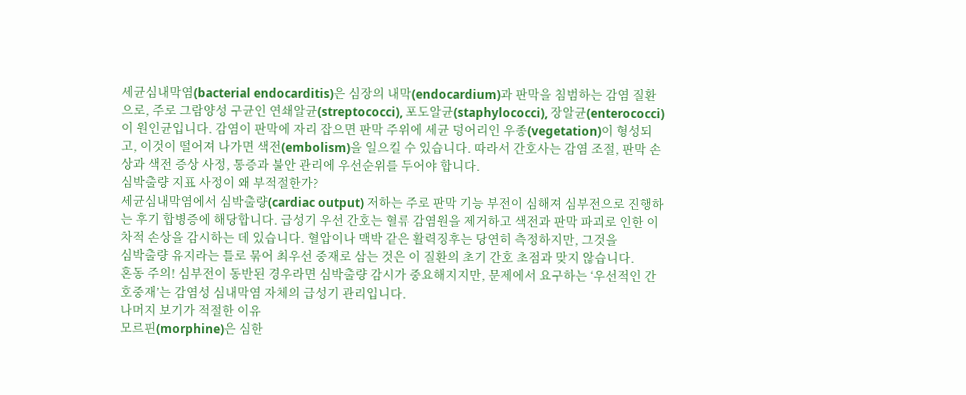세균심내막염(bacterial endocarditis)은 심장의 내막(endocardium)과 판막을 침범하는 감염 질환으로, 주로 그람양성 구균인 연쇄알균(streptococci), 포도알균(staphylococci), 장알균(enterococci)이 원인균입니다. 감염이 판막에 자리 잡으면 판막 주위에 세균 덩어리인 우종(vegetation)이 형성되고, 이것이 떨어져 나가면 색전(embolism)을 일으킬 수 있습니다. 따라서 간호사는 감염 조절, 판막 손상과 색전 증상 사정, 통증과 불안 관리에 우선순위를 두어야 합니다.
심박출량 지표 사정이 왜 부적절한가?
세균심내막염에서 심박출량(cardiac output) 저하는 주로 판막 기능 부전이 심해져 심부전으로 진행하는 후기 합병증에 해당합니다. 급성기 우선 간호는 혈류 감염원을 제거하고 색전과 판막 파괴로 인한 이차적 손상을 감시하는 데 있습니다. 혈압이나 맥박 같은 활력징후는 당연히 측정하지만, 그것을
심박출량 유지라는 틀로 묶어 최우선 중재로 삼는 것은 이 질환의 초기 간호 초점과 맞지 않습니다.
혼동 주의! 심부전이 동반된 경우라면 심박출량 감시가 중요해지지만, 문제에서 요구하는 ‘우선적인 간호중재’는 감염성 심내막염 자체의 급성기 관리입니다.
나머지 보기가 적절한 이유
모르핀(morphine)은 심한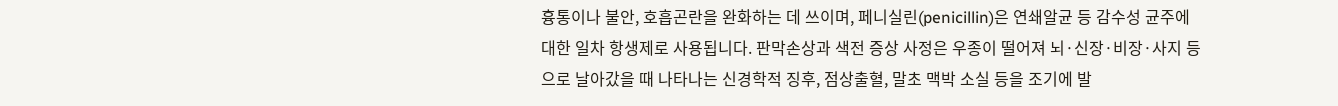흉통이나 불안, 호흡곤란을 완화하는 데 쓰이며, 페니실린(penicillin)은 연쇄알균 등 감수성 균주에 대한 일차 항생제로 사용됩니다. 판막손상과 색전 증상 사정은 우종이 떨어져 뇌·신장·비장·사지 등으로 날아갔을 때 나타나는 신경학적 징후, 점상출혈, 말초 맥박 소실 등을 조기에 발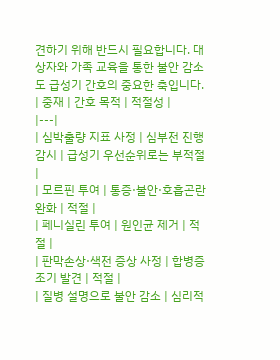견하기 위해 반드시 필요합니다. 대상자와 가족 교육을 통한 불안 감소도 급성기 간호의 중요한 축입니다.
| 중재 | 간호 목적 | 적절성 |
|---|
| 심박출량 지표 사정 | 심부전 진행 감시 | 급성기 우선순위로는 부적절 |
| 모르핀 투여 | 통증·불안·호흡곤란 완화 | 적절 |
| 페니실린 투여 | 원인균 제거 | 적절 |
| 판막손상·색전 증상 사정 | 합병증 조기 발견 | 적절 |
| 질병 설명으로 불안 감소 | 심리적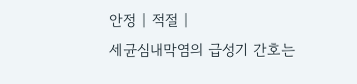안정 | 적절 |
세균심내막염의 급성기 간호는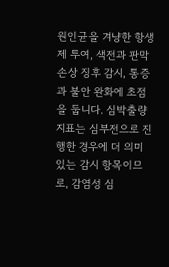원인균을 겨냥한 항생제 투여, 색전과 판막 손상 징후 감시, 통증과 불안 완화에 초점을 둡니다. 심박출량 지표는 심부전으로 진행한 경우에 더 의미 있는 감시 항목이므로, 감염성 심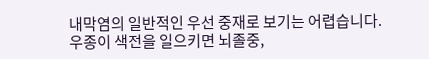내막염의 일반적인 우선 중재로 보기는 어렵습니다.
우종이 색전을 일으키면 뇌졸중,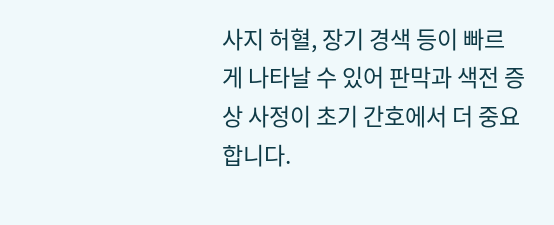사지 허혈, 장기 경색 등이 빠르게 나타날 수 있어 판막과 색전 증상 사정이 초기 간호에서 더 중요합니다.